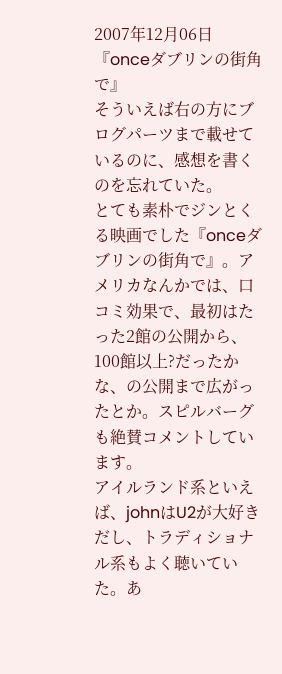2007年12月06日
『onceダブリンの街角で』
そういえば右の方にブログパーツまで載せているのに、感想を書くのを忘れていた。
とても素朴でジンとくる映画でした『onceダブリンの街角で』。アメリカなんかでは、口コミ効果で、最初はたった2館の公開から、100館以上?だったかな、の公開まで広がったとか。スピルバーグも絶賛コメントしています。
アイルランド系といえば、johnはU2が大好きだし、トラディショナル系もよく聴いていた。あ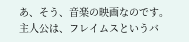あ、そう、音楽の映画なのです。
主人公は、フレイムスというバ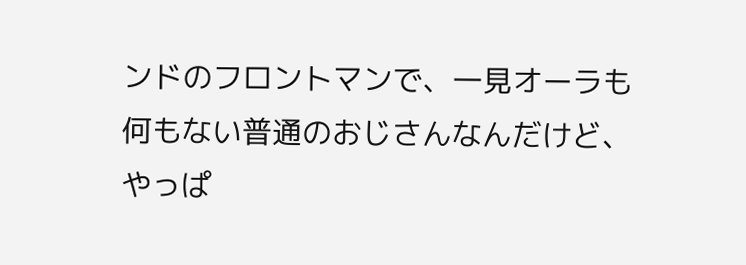ンドのフロントマンで、一見オーラも何もない普通のおじさんなんだけど、やっぱ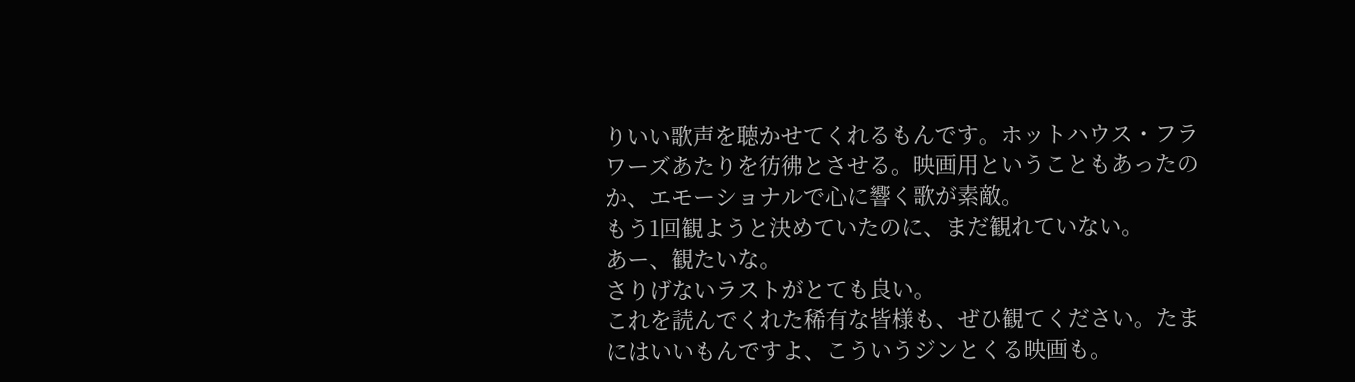りいい歌声を聴かせてくれるもんです。ホットハウス・フラワーズあたりを彷彿とさせる。映画用ということもあったのか、エモーショナルで心に響く歌が素敵。
もう1回観ようと決めていたのに、まだ観れていない。
あー、観たいな。
さりげないラストがとても良い。
これを読んでくれた稀有な皆様も、ぜひ観てください。たまにはいいもんですよ、こういうジンとくる映画も。